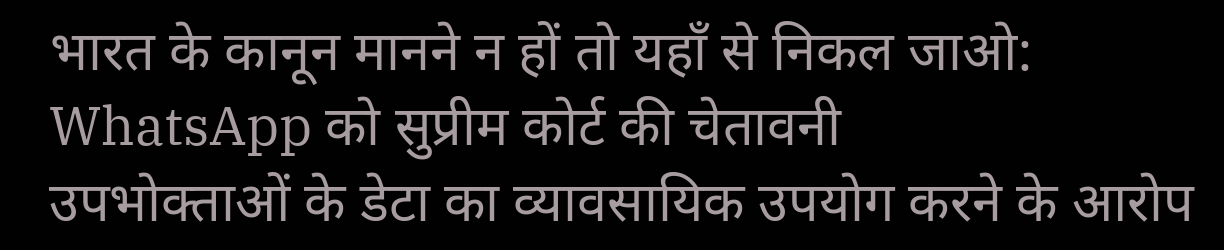भारत के कानून मानने न हों तो यहाँ से निकल जाओ: WhatsApp को सुप्रीम कोर्ट की चेतावनी
उपभोक्ताओं के डेटा का व्यावसायिक उपयोग करने के आरोप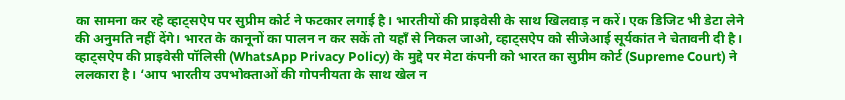का सामना कर रहे व्हाट्सऐप पर सुप्रीम कोर्ट ने फटकार लगाई है। भारतीयों की प्राइवेसी के साथ खिलवाड़ न करें। एक डिजिट भी डेटा लेने की अनुमति नहीं देंगे। भारत के कानूनों का पालन न कर सकें तो यहाँ से निकल जाओ, व्हाट्सऐप को सीजेआई सूर्यकांत ने चेतावनी दी है।
व्हाट्सऐप की प्राइवेसी पॉलिसी (WhatsApp Privacy Policy) के मुद्दे पर मेटा कंपनी को भारत का सुप्रीम कोर्ट (Supreme Court) ने ललकारा है। ‘आप भारतीय उपभोक्ताओं की गोपनीयता के साथ खेल न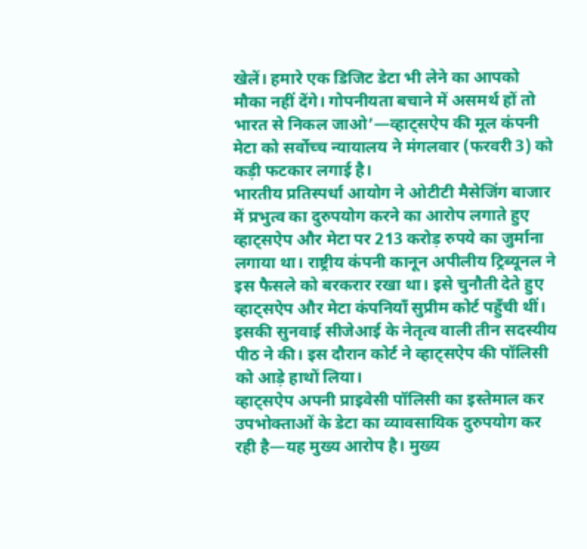खेलें। हमारे एक डिजिट डेटा भी लेने का आपको मौका नहीं देंगे। गोपनीयता बचाने में असमर्थ हों तो भारत से निकल जाओ’—व्हाट्सऐप की मूल कंपनी मेटा को सर्वोच्च न्यायालय ने मंगलवार (फरवरी 3) को कड़ी फटकार लगाई है।
भारतीय प्रतिस्पर्धा आयोग ने ओटीटी मैसेजिंग बाजार में प्रभुत्व का दुरुपयोग करने का आरोप लगाते हुए व्हाट्सऐप और मेटा पर 213 करोड़ रुपये का जुर्माना लगाया था। राष्ट्रीय कंपनी कानून अपीलीय ट्रिब्यूनल ने इस फैसले को बरकरार रखा था। इसे चुनौती देते हुए व्हाट्सऐप और मेटा कंपनियाँ सुप्रीम कोर्ट पहुँची थीं। इसकी सुनवाई सीजेआई के नेतृत्व वाली तीन सदस्यीय पीठ ने की। इस दौरान कोर्ट ने व्हाट्सऐप की पॉलिसी को आड़े हाथों लिया।
व्हाट्सऐप अपनी प्राइवेसी पॉलिसी का इस्तेमाल कर उपभोक्ताओं के डेटा का व्यावसायिक दुरुपयोग कर रही है—यह मुख्य आरोप है। मुख्य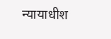न्यायाधीश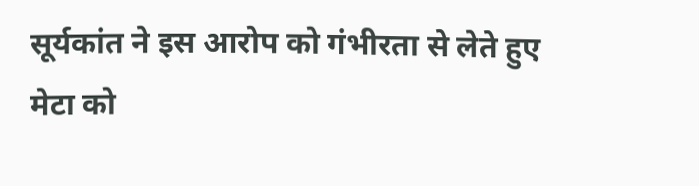सूर्यकांत ने इस आरोप को गंभीरता से लेते हुए मेटा को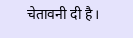चेतावनी दी है।